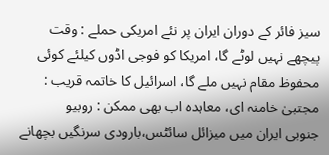سیز فائر کے دوران ایران پر نئے امریکی حملے : وقت پیچھے نہیں لوٹے گا، امریکا کو فوجی اڈوں کیلئے کوئی محفوظ مقام نہیں ملے گا، اسرائیل کا خاتمہ قریب : مجتبیٰ خامنہ ای، معاہدہ اب بھی ممکن : روبیو
جنوبی ایران میں میزائل سائٹس،بارودی سرنگیں بچھانے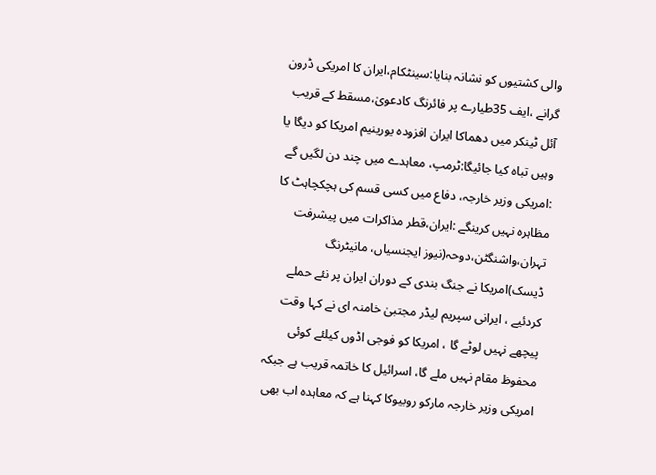والی کشتیوں کو نشانہ بنایا:سینٹکام،ایران کا امریکی ڈرون گرانے ،ایف 35طیارے پر فائرنگ کادعویٰ،مسقط کے قریب آئل ٹینکر میں دھماکا ایران افزودہ یورینیم امریکا کو دیگا یا وہیں تباہ کیا جائیگا:ٹرمپ، معاہدے میں چند دن لگیں گے :امریکی وزیر خارجہ، دفاع میں کسی قسم کی ہچکچاہٹ کا مظاہرہ نہیں کرینگے :ایران،قطر مذاکرات میں پیشرفت
تہران،واشنگٹن،دوحہ(نیوز ایجنسیاں، مانیٹرنگ ڈیسک)امریکا نے جنگ بندی کے دوران ایران پر نئے حملے کردئیے ، ایرانی سپریم لیڈر مجتبیٰ خامنہ ای نے کہا وقت پیچھے نہیں لوٹے گا ، امریکا کو فوجی اڈوں کیلئے کوئی محفوظ مقام نہیں ملے گا، اسرائیل کا خاتمہ قریب ہے جبکہ امریکی وزیر خارجہ مارکو روبیوکا کہنا ہے کہ معاہدہ اب بھی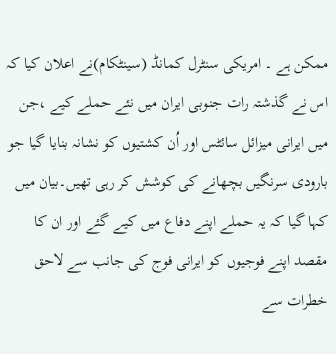ممکن ہے ۔ امریکی سنٹرل کمانڈ (سینٹکام)نے اعلان کیا کہ اس نے گذشتہ رات جنوبی ایران میں نئے حملے کیے ،جن میں ایرانی میزائل سائٹس اور اُن کشتیوں کو نشانہ بنایا گیا جو بارودی سرنگیں بچھانے کی کوشش کر رہی تھیں۔بیان میں کہا گیا کہ یہ حملے اپنے دفاع میں کیے گئے اور ان کا مقصد اپنے فوجیوں کو ایرانی فوج کی جانب سے لاحق خطرات سے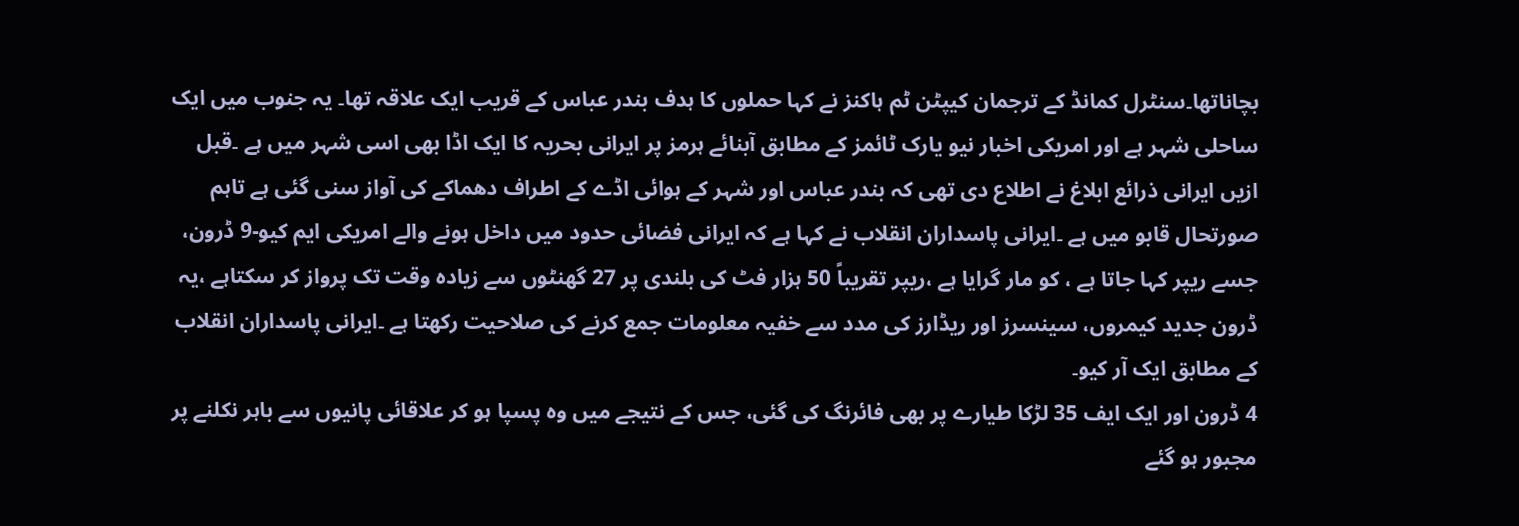بچاناتھا۔سنٹرل کمانڈ کے ترجمان کیپٹن ٹم ہاکنز نے کہا حملوں کا ہدف بندر عباس کے قریب ایک علاقہ تھا۔ یہ جنوب میں ایک ساحلی شہر ہے اور امریکی اخبار نیو یارک ٹائمز کے مطابق آبنائے ہرمز پر ایرانی بحریہ کا ایک اڈا بھی اسی شہر میں ہے ۔قبل ازیں ایرانی ذرائع ابلاغ نے اطلاع دی تھی کہ بندر عباس اور شہر کے ہوائی اڈے کے اطراف دھماکے کی آواز سنی گئی ہے تاہم صورتحال قابو میں ہے ۔ایرانی پاسداران انقلاب نے کہا ہے کہ ایرانی فضائی حدود میں داخل ہونے والے امریکی ایم کیو-9 ڈرون، جسے ریپر کہا جاتا ہے ، کو مار گرایا ہے ،ریپر تقریباً 50 ہزار فٹ کی بلندی پر 27 گھنٹوں سے زیادہ وقت تک پرواز کر سکتاہے ،یہ ڈرون جدید کیمروں، سینسرز اور ریڈارز کی مدد سے خفیہ معلومات جمع کرنے کی صلاحیت رکھتا ہے ۔ایرانی پاسداران انقلاب کے مطابق ایک آر کیو۔
4 ڈرون اور ایک ایف 35 لڑکا طیارے پر بھی فائرنگ کی گئی، جس کے نتیجے میں وہ پسپا ہو کر علاقائی پانیوں سے باہر نکلنے پر مجبور ہو گئے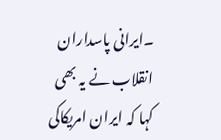۔ایرانی پاسداران انقلاب نے یہ بھی کہا کہ ایران امریکاکی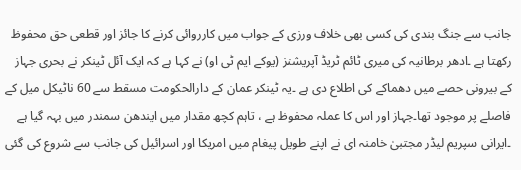جانب سے جنگ بندی کی کسی بھی خلاف ورزی کے جواب میں کارروائی کرنے کا جائز اور قطعی حق محفوظ رکھتا ہے ۔ادھر برطانیہ کی میری ٹائم ٹریڈ آپریشنز (یوکے ایم ٹی او) نے کہا ہے کہ ایک آئل ٹینکر نے بحری جہاز کے بیرونی حصے میں دھماکے کی اطلاع دی ہے ۔یہ ٹینکر عمان کے دارالحکومت مسقط سے 60 ناٹیکل میل کے فاصلے پر موجود تھا۔جہاز اور اس کا عملہ محفوظ ہے ، تاہم کچھ مقدار میں ایندھن سمندر میں بہہ گیا ہے ۔ایرانی سپریم لیڈر مجتبیٰ خامنہ ای نے اپنے طویل پیغام میں امریکا اور اسرائیل کی جانب سے شروع کی گئی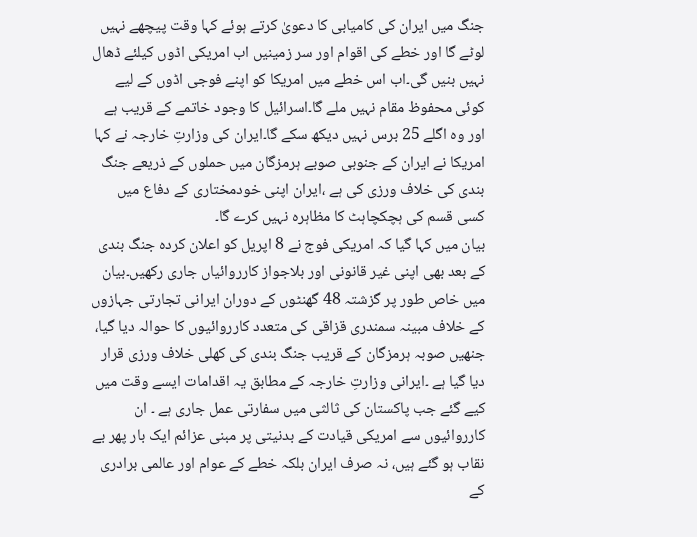جنگ میں ایران کی کامیابی کا دعویٰ کرتے ہوئے کہا وقت پیچھے نہیں لوٹے گا اور خطے کی اقوام اور سر زمینیں اب امریکی اڈوں کیلئے ڈھال نہیں بنیں گی۔اب اس خطے میں امریکا کو اپنے فوجی اڈوں کے لیے کوئی محفوظ مقام نہیں ملے گا۔اسرائیل کا وجود خاتمے کے قریب ہے اور وہ اگلے 25 برس نہیں دیکھ سکے گا۔ایران کی وزارتِ خارجہ نے کہا امریکا نے ایران کے جنوبی صوبے ہرمزگان میں حملوں کے ذریعے جنگ بندی کی خلاف ورزی کی ہے ،ایران اپنی خودمختاری کے دفاع میں کسی قسم کی ہچکچاہٹ کا مظاہرہ نہیں کرے گا۔
بیان میں کہا گیا کہ امریکی فوج نے 8 اپریل کو اعلان کردہ جنگ بندی کے بعد بھی اپنی غیر قانونی اور بلاجواز کارروائیاں جاری رکھیں۔بیان میں خاص طور پر گزشتہ 48 گھنٹوں کے دوران ایرانی تجارتی جہازوں کے خلاف مبینہ سمندری قزاقی کی متعدد کارروائیوں کا حوالہ دیا گیا، جنھیں صوبہ ہرمزگان کے قریب جنگ بندی کی کھلی خلاف ورزی قرار دیا گیا ہے ۔ایرانی وزارتِ خارجہ کے مطابق یہ اقدامات ایسے وقت میں کیے گئے جب پاکستان کی ثالثی میں سفارتی عمل جاری ہے ۔ ان کارروائیوں سے امریکی قیادت کے بدنیتی پر مبنی عزائم ایک بار پھر بے نقاب ہو گئے ہیں، نہ صرف ایران بلکہ خطے کے عوام اور عالمی برادری کے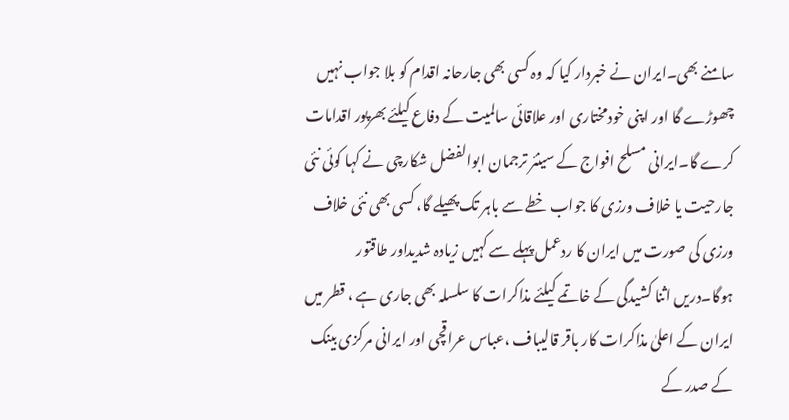سامنے بھی۔ایران نے خبردار کیا کہ وہ کسی بھی جارحانہ اقدام کو بلا جواب نہیں چھوڑے گا اور اپنی خودمختاری اور علاقائی سالمیت کے دفاع کیلئے بھرپور اقدامات کرے گا۔ایرانی مسلح افواج کے سینئر ترجمان ابوالفضل شکارچی نے کہا کوئی نئی جارحیت یا خلاف ورزی کا جواب خطے سے باہر تک پھیلے گا، کسی بھی نئی خلاف ورزی کی صورت میں ایران کا ردعمل پہلے سے کہیں زیادہ شدیداور طاقتور ہوگا۔دریں اثنا کشیدگی کے خاتمے کیلئے مذاکرات کا سلسلہ بھی جاری ہے ، قطر میں ایران کے اعلیٰ مذاکرات کار باقر قالیباف ،عباس عراقچی اور ایرانی مرکزی بینک کے صدر کے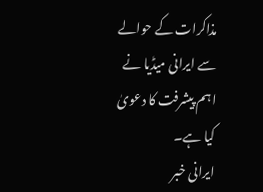مذاکرات کے حوالے سے ایرانی میڈیا نے اہم پیشرفت کا دعویٰ کیا ہے۔
ایرانی خبر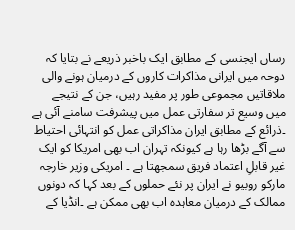رساں ایجنسی کے مطابق ایک باخبر ذریعے نے بتایا کہ دوحہ میں ایرانی مذاکرات کاروں کے درمیان ہونے والی ملاقاتیں مجموعی طور پر مفید رہیں، جن کے نتیجے میں وسیع تر سفارتی عمل میں پیشرفت سامنے آئی ہے ۔ذرائع کے مطابق ایران مذاکراتی عمل کو انتہائی احتیاط سے آگے بڑھا رہا ہے کیونکہ تہران اب بھی امریکا کو ایک غیر قابلِ اعتماد فریق سمجھتا ہے ۔ امریکی وزیر خارجہ مارکو روبیو نے ایران پر نئے حملوں کے بعد کہا کہ دونوں ممالک کے درمیان معاہدہ اب بھی ممکن ہے ۔انڈیا کے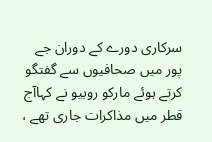سرکاری دورے کے دوران جے پور میں صحافیوں سے گفتگو کرتے ہوئے مارکو روبیو نے کہاآج قطر میں مذاکرات جاری تھے ،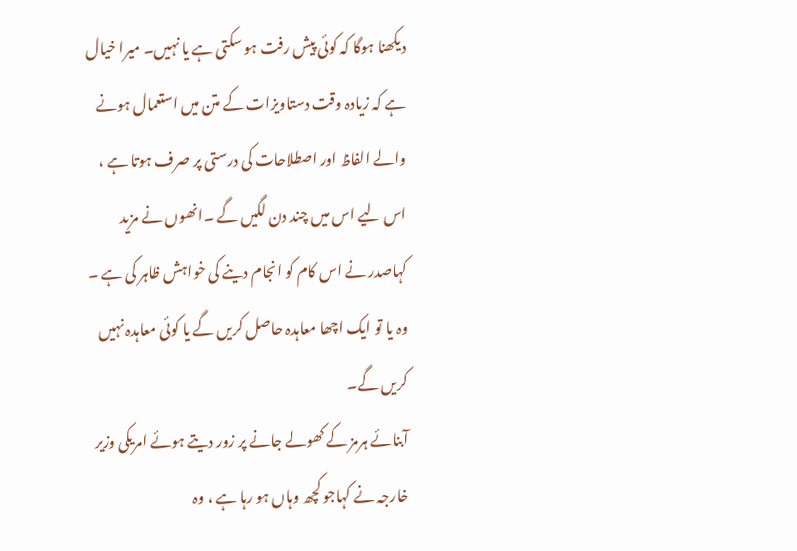دیکھنا ہوگا کہ کوئی پیش رفت ہو سکتی ہے یا نہیں۔ میرا خیال ہے کہ زیادہ وقت دستاویزات کے متن میں استعمال ہونے والے الفاظ اور اصطلاحات کی درستی پر صرف ہوتا ہے ، اس لیے اس میں چند دن لگیں گے ۔انھوں نے مزید کہاصدر نے اس کام کو انجام دینے کی خواہش ظاہر کی ہے ۔ وہ یا تو ایک اچھا معاہدہ حاصل کریں گے یا کوئی معاہدہ نہیں کریں گے۔
آبنائے ہرمز کے کھولے جانے پر زور دیتے ہوئے امریکی وزیر خارجہ نے کہاجو کچھ وہاں ہو رہا ہے ، وہ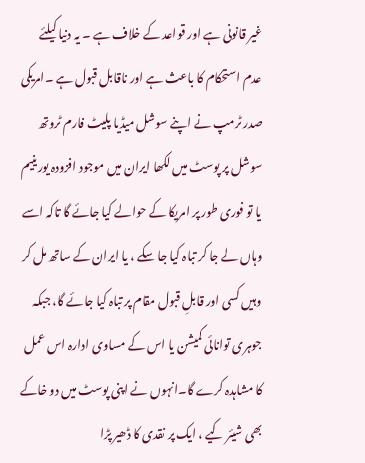غیر قانونی ہے اور قواعد کے خلاف ہے ۔ یہ دنیا کیلئے عدم استحکام کا باعث ہے اور ناقابل قبول ہے ۔امریکی صدر ٹرمپ نے اپنے سوشل میڈیا پلیٹ فارم ٹروتھ سوشل پر پوسٹ میں لکھا ایران میں موجود افزودہ یورینیم یا تو فوری طور پر امریکا کے حوالے کیا جائے گا تاکہ اسے وہاں لے جا کر تباہ کیا جا سکے ، یا ایران کے ساتھ مل کر وہیں کسی اور قابلِ قبول مقام پر تباہ کیا جائے گا، جبکہ جوہری توانائی کمیشن یا اس کے مساوی ادارہ اس عمل کا مشاہدہ کرے گا۔انہوں نے اپنی پوسٹ میں دو خاکے بھی شیئر کیے ، ایک پر نقدی کا ڈھیر پڑا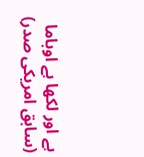ہے اور لکھا ہے اوباما (سابق امریکی صدر)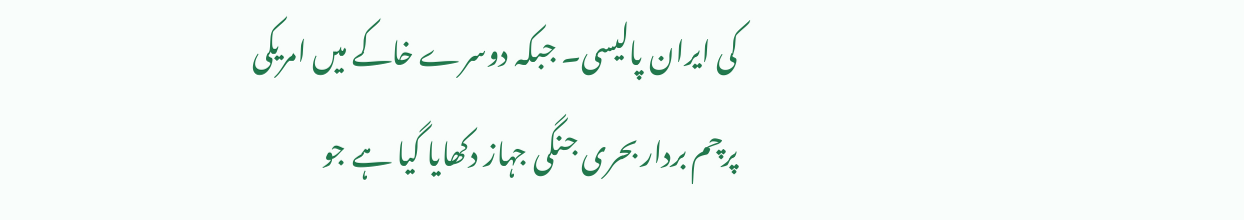کی ایران پالیسی۔ جبکہ دوسرے خاکے میں امریکی پرچم بردار بحری جنگی جہاز دکھایا گیا ہے جو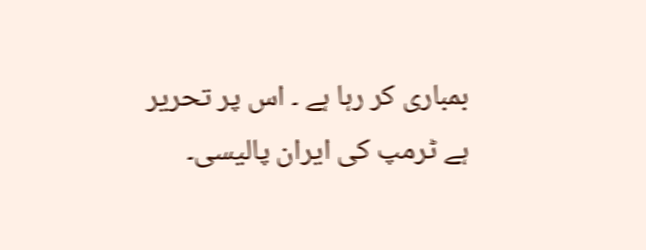بمباری کر رہا ہے ۔ اس پر تحریر ہے ٹرمپ کی ایران پالیسی۔